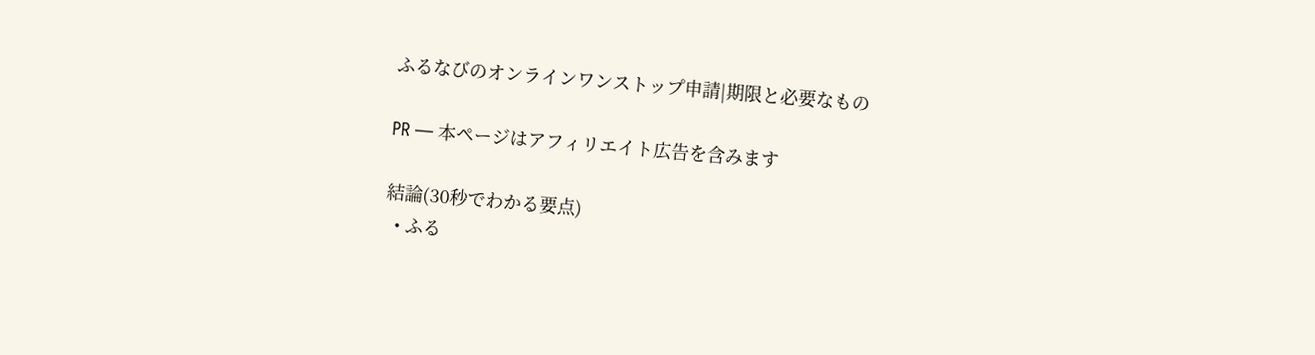ふるなびのオンラインワンストップ申請|期限と必要なもの

PR — 本ページはアフィリエイト広告を含みます

結論(30秒でわかる要点)
  • ふる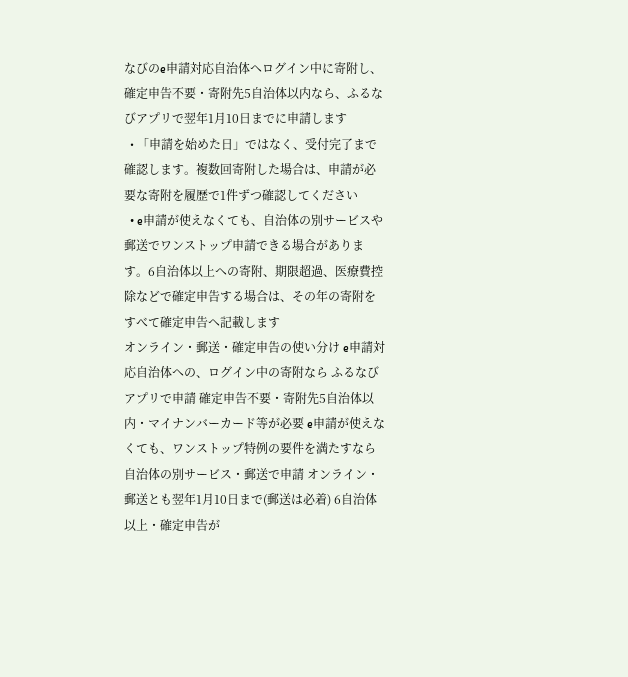なびのe申請対応自治体へログイン中に寄附し、確定申告不要・寄附先5自治体以内なら、ふるなびアプリで翌年1月10日までに申請します
  • 「申請を始めた日」ではなく、受付完了まで確認します。複数回寄附した場合は、申請が必要な寄附を履歴で1件ずつ確認してください
  • e申請が使えなくても、自治体の別サービスや郵送でワンストップ申請できる場合があります。6自治体以上への寄附、期限超過、医療費控除などで確定申告する場合は、その年の寄附をすべて確定申告へ記載します
オンライン・郵送・確定申告の使い分け e申請対応自治体への、ログイン中の寄附なら ふるなびアプリで申請 確定申告不要・寄附先5自治体以内・マイナンバーカード等が必要 e申請が使えなくても、ワンストップ特例の要件を満たすなら 自治体の別サービス・郵送で申請 オンライン・郵送とも翌年1月10日まで(郵送は必着) 6自治体以上・確定申告が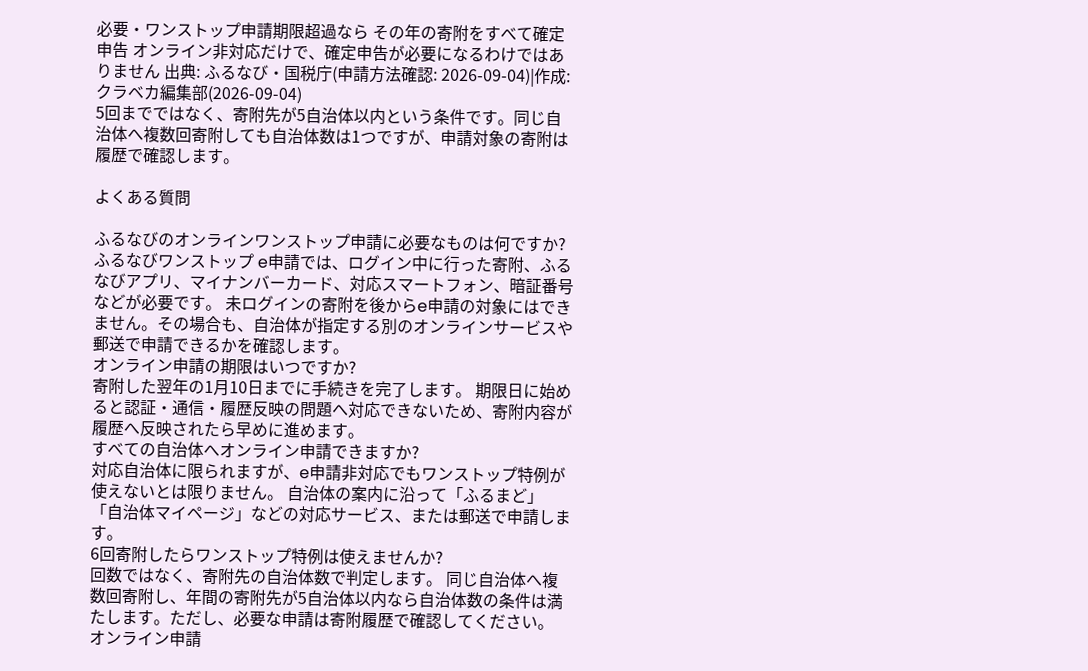必要・ワンストップ申請期限超過なら その年の寄附をすべて確定申告 オンライン非対応だけで、確定申告が必要になるわけではありません 出典: ふるなび・国税庁(申請方法確認: 2026-09-04)|作成: クラベカ編集部(2026-09-04)
5回までではなく、寄附先が5自治体以内という条件です。同じ自治体へ複数回寄附しても自治体数は1つですが、申請対象の寄附は履歴で確認します。

よくある質問

ふるなびのオンラインワンストップ申請に必要なものは何ですか?
ふるなびワンストップ e申請では、ログイン中に行った寄附、ふるなびアプリ、マイナンバーカード、対応スマートフォン、暗証番号などが必要です。 未ログインの寄附を後からe申請の対象にはできません。その場合も、自治体が指定する別のオンラインサービスや郵送で申請できるかを確認します。
オンライン申請の期限はいつですか?
寄附した翌年の1月10日までに手続きを完了します。 期限日に始めると認証・通信・履歴反映の問題へ対応できないため、寄附内容が履歴へ反映されたら早めに進めます。
すべての自治体へオンライン申請できますか?
対応自治体に限られますが、e申請非対応でもワンストップ特例が使えないとは限りません。 自治体の案内に沿って「ふるまど」「自治体マイページ」などの対応サービス、または郵送で申請します。
6回寄附したらワンストップ特例は使えませんか?
回数ではなく、寄附先の自治体数で判定します。 同じ自治体へ複数回寄附し、年間の寄附先が5自治体以内なら自治体数の条件は満たします。ただし、必要な申請は寄附履歴で確認してください。
オンライン申請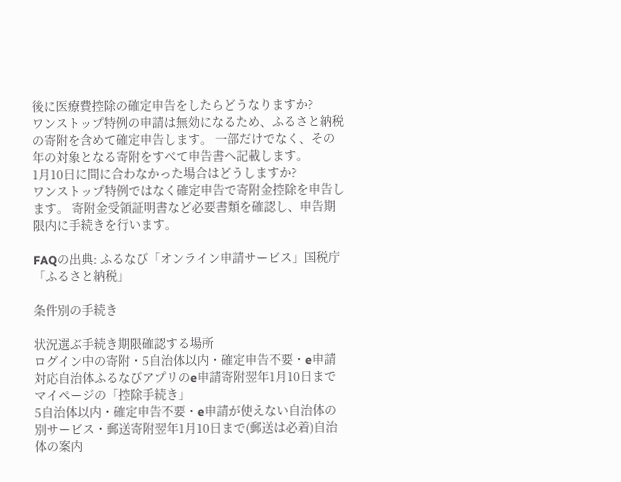後に医療費控除の確定申告をしたらどうなりますか?
ワンストップ特例の申請は無効になるため、ふるさと納税の寄附を含めて確定申告します。 一部だけでなく、その年の対象となる寄附をすべて申告書へ記載します。
1月10日に間に合わなかった場合はどうしますか?
ワンストップ特例ではなく確定申告で寄附金控除を申告します。 寄附金受領証明書など必要書類を確認し、申告期限内に手続きを行います。

FAQの出典: ふるなび「オンライン申請サービス」国税庁「ふるさと納税」

条件別の手続き

状況選ぶ手続き期限確認する場所
ログイン中の寄附・5自治体以内・確定申告不要・e申請対応自治体ふるなびアプリのe申請寄附翌年1月10日までマイページの「控除手続き」
5自治体以内・確定申告不要・e申請が使えない自治体の別サービス・郵送寄附翌年1月10日まで(郵送は必着)自治体の案内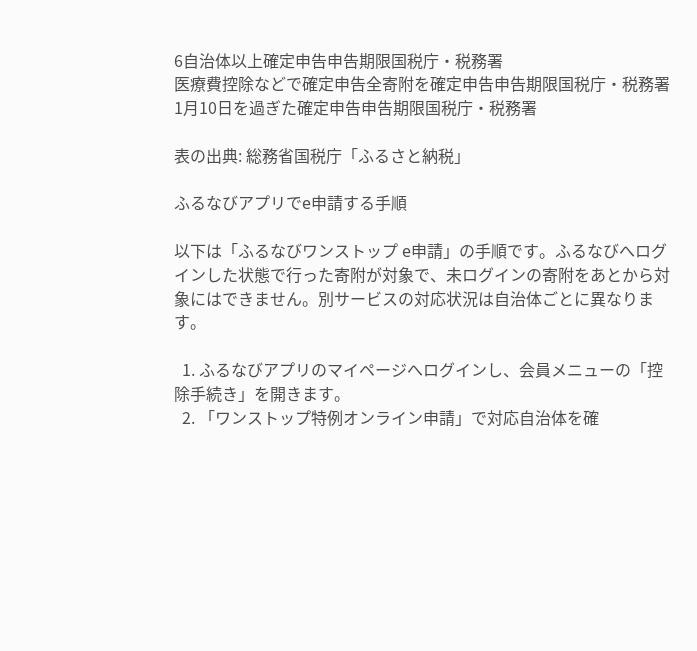6自治体以上確定申告申告期限国税庁・税務署
医療費控除などで確定申告全寄附を確定申告申告期限国税庁・税務署
1月10日を過ぎた確定申告申告期限国税庁・税務署

表の出典: 総務省国税庁「ふるさと納税」

ふるなびアプリでe申請する手順

以下は「ふるなびワンストップ e申請」の手順です。ふるなびへログインした状態で行った寄附が対象で、未ログインの寄附をあとから対象にはできません。別サービスの対応状況は自治体ごとに異なります。

  1. ふるなびアプリのマイページへログインし、会員メニューの「控除手続き」を開きます。
  2. 「ワンストップ特例オンライン申請」で対応自治体を確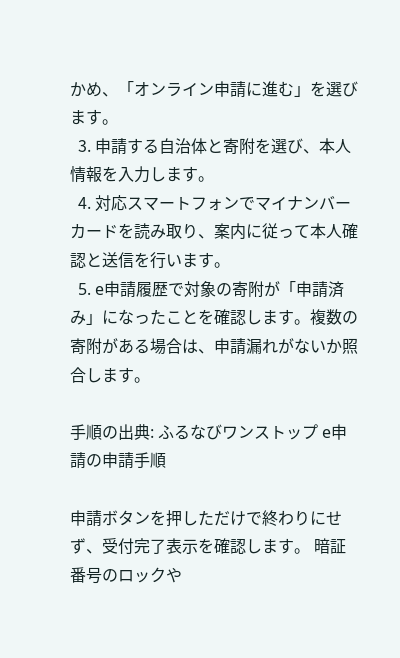かめ、「オンライン申請に進む」を選びます。
  3. 申請する自治体と寄附を選び、本人情報を入力します。
  4. 対応スマートフォンでマイナンバーカードを読み取り、案内に従って本人確認と送信を行います。
  5. e申請履歴で対象の寄附が「申請済み」になったことを確認します。複数の寄附がある場合は、申請漏れがないか照合します。

手順の出典: ふるなびワンストップ e申請の申請手順

申請ボタンを押しただけで終わりにせず、受付完了表示を確認します。 暗証番号のロックや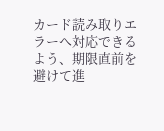カード読み取りエラーへ対応できるよう、期限直前を避けて進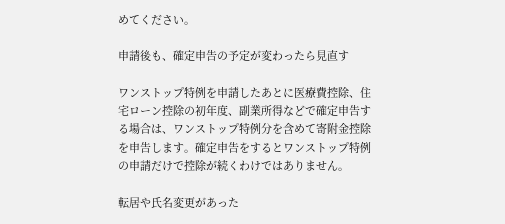めてください。

申請後も、確定申告の予定が変わったら見直す

ワンストップ特例を申請したあとに医療費控除、住宅ローン控除の初年度、副業所得などで確定申告する場合は、ワンストップ特例分を含めて寄附金控除を申告します。確定申告をするとワンストップ特例の申請だけで控除が続くわけではありません。

転居や氏名変更があった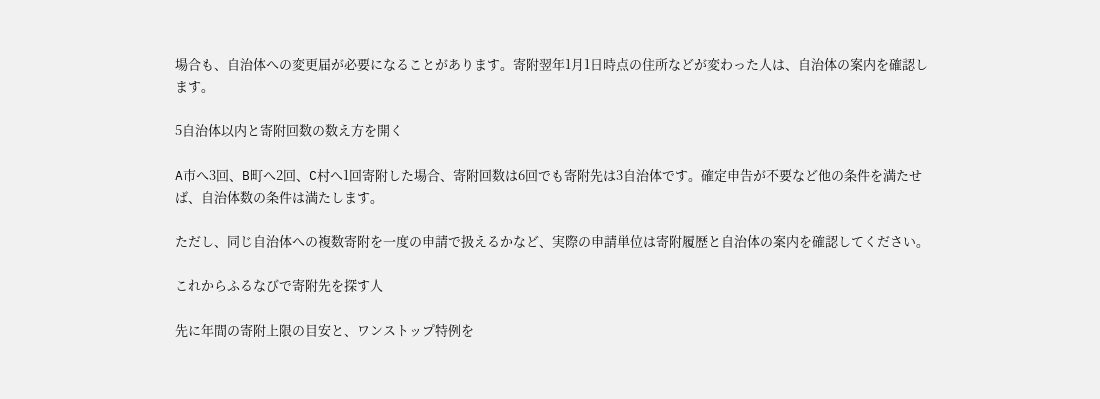場合も、自治体への変更届が必要になることがあります。寄附翌年1月1日時点の住所などが変わった人は、自治体の案内を確認します。

5自治体以内と寄附回数の数え方を開く

A市へ3回、B町へ2回、C村へ1回寄附した場合、寄附回数は6回でも寄附先は3自治体です。確定申告が不要など他の条件を満たせば、自治体数の条件は満たします。

ただし、同じ自治体への複数寄附を一度の申請で扱えるかなど、実際の申請単位は寄附履歴と自治体の案内を確認してください。

これからふるなびで寄附先を探す人

先に年間の寄附上限の目安と、ワンストップ特例を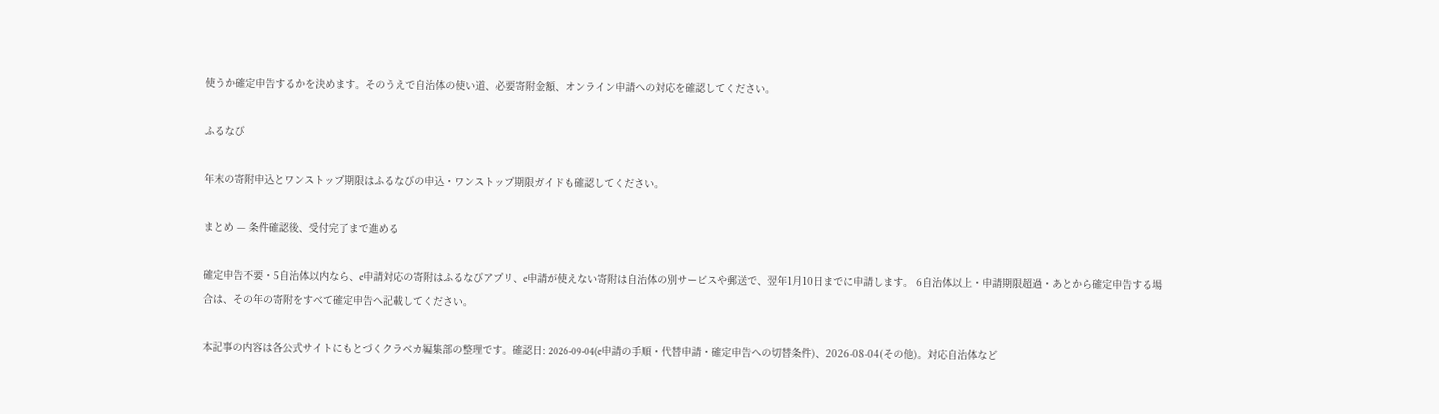使うか確定申告するかを決めます。そのうえで自治体の使い道、必要寄附金額、オンライン申請への対応を確認してください。

ふるなび

年末の寄附申込とワンストップ期限はふるなびの申込・ワンストップ期限ガイドも確認してください。

まとめ — 条件確認後、受付完了まで進める

確定申告不要・5自治体以内なら、e申請対応の寄附はふるなびアプリ、e申請が使えない寄附は自治体の別サービスや郵送で、翌年1月10日までに申請します。 6自治体以上・申請期限超過・あとから確定申告する場合は、その年の寄附をすべて確定申告へ記載してください。

本記事の内容は各公式サイトにもとづくクラベカ編集部の整理です。確認日: 2026-09-04(e申請の手順・代替申請・確定申告への切替条件)、2026-08-04(その他)。対応自治体など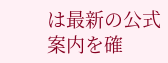は最新の公式案内を確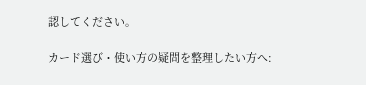認してください。

カード選び・使い方の疑問を整理したい方へ: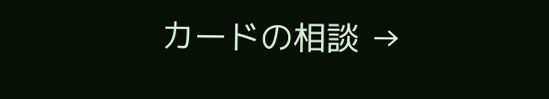カードの相談 →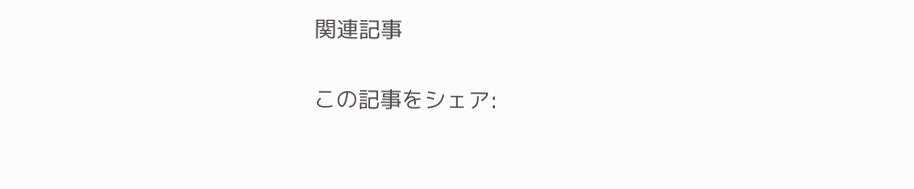関連記事

この記事をシェア: